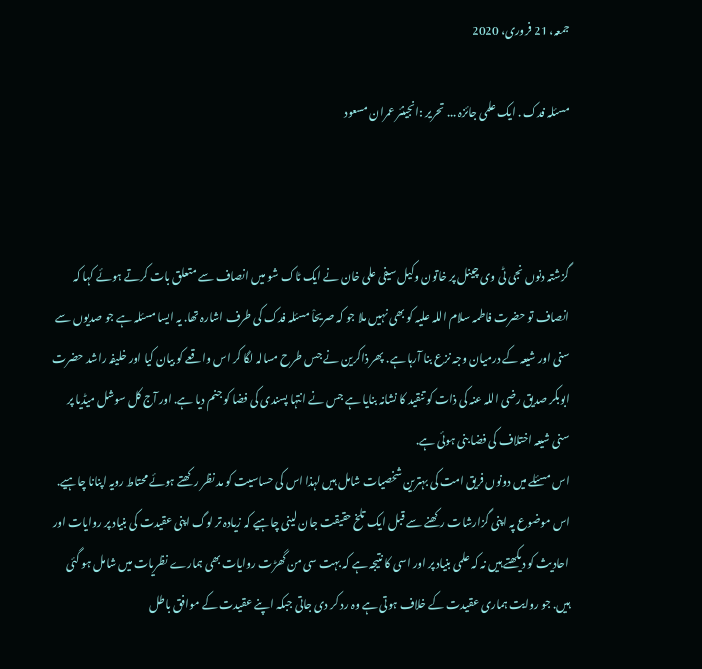جمعہ، 21 فروری، 2020

مسئلہ فدک . ایک علمی جائزہ ... تحریر :انجینئر عمران مسعود



گزشتہ دنوں نجی ٹی وی چینل پر خاتون وکیل سیفی علی خان نے ایک ٹاک شو میں انصاف سے متعلق بات کرتے ہوئے کہا کہ انصاف تو حضرت فاطمہ سلام اللہ علیہ کو بھی نہیں ملا جو کہ صریحاْ مسئلہ فدک کی طرف اشارہ تھا. یہ ایسا مسئلہ ہے جو صدیوں سے سنی اور شیعہ کے درمیان وجہ نزع بنا آرہا ہے. پھر ذاکرین نے جس طرح مسالہ لگا کر اس واقعے کو بیان کیا اور خلیفہ راشد حضرت ابوبکر صدیق رضی اللہ عنہ کی ذات کو تنقید کا نشانہ بنایا ہے جس نے انتہا پسندی کی فضا کو جنم دیا ہے. اور آج کل سوشل میڈیا پر سنی شیعہ اختلاف کی فضا بنی ہوئی ہے.
اس مسئلے میں دونوں فریق امت کی بہترین شخصیات شامل ہیں لہذا اس کی حساسیت کو مد نظر رکھتے ہوئے محتاط رویہ اپنانا چاہیے. اس موضوع پہ اپنی گزارشات رکھنے سے قبل ایک تلخ حقیقت جان لینی چاہیے کہ زیادہ تر لوگ اپنی عقیدت کی بنیاد پر روایات اور احادیث کو دیکھتے ہیں نہ کہ علمی بنیاد پر اور اسی کا نتیجہ ہے کہ بہت سی من گھڑت روایات بھی ہمارے نظریات میں شامل ہو گئی ہیں. جو روایت ہماری عقیدت کے خلاف ہوتی ہے وہ رد کر دی جاتی جبکہ اپنے عقیدت کے موافق باطل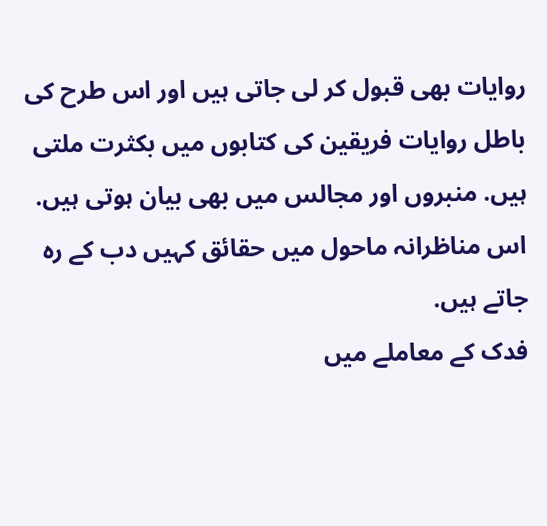روایات بھی قبول کر لی جاتی ہیں اور اس طرح کی باطل روایات فریقین کی کتابوں میں بکثرت ملتی ہیں. منبروں اور مجالس میں بھی بیان ہوتی ہیں. اس مناظرانہ ماحول میں حقائق کہیں دب کے رہ جاتے ہیں.
فدک کے معاملے میں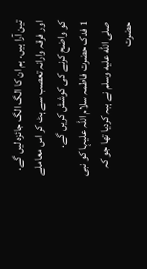تین آرا ہیں. ہم ان کا الگ الگ جائزہ لیں گے. اور فرقہ وارانہ تعصب سے ہٹ کر اس معاملے کو واضح کرنے کی کوشش کریں گے.
1 فدک حضرت فاطمہ سلام اللہ علیہا کو نبی صلى الله عليه وسلم نے ہبہ کردیا تھا جو کہ حضرت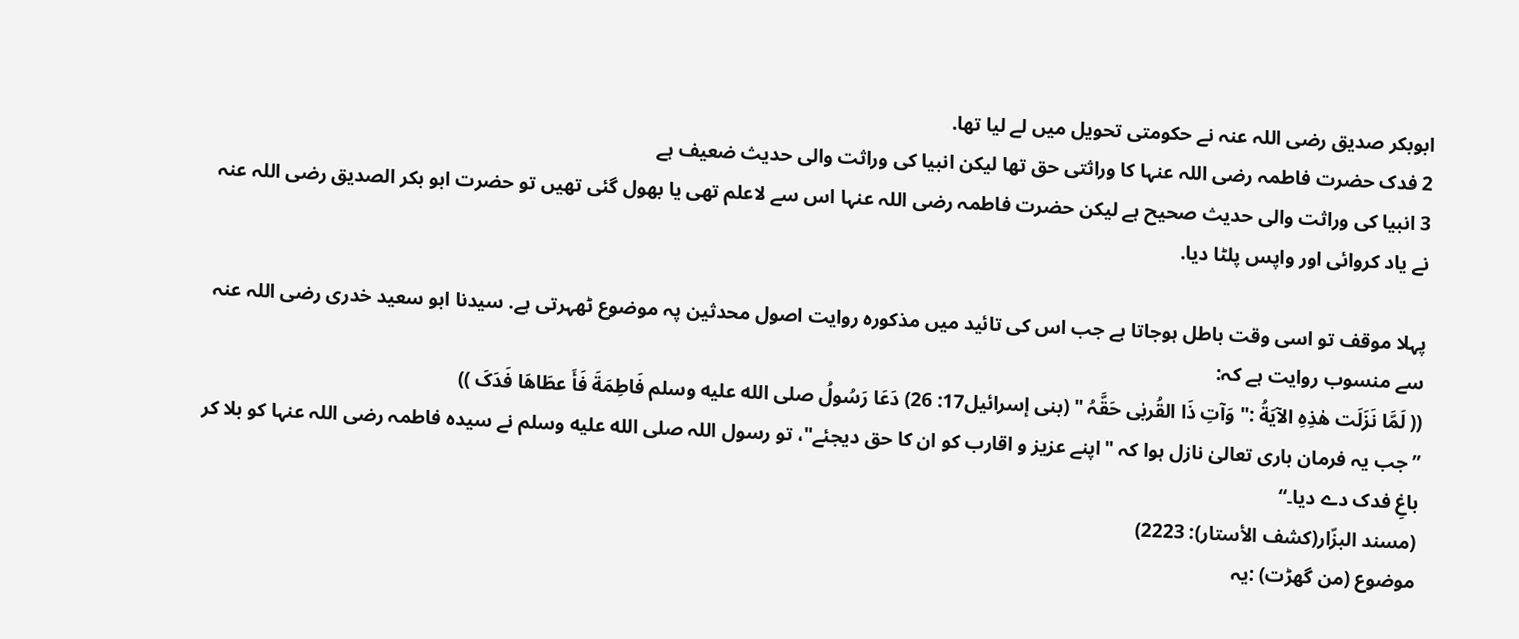ابوبکر صدیق رضی اللہ عنہ نے حکومتی تحویل میں لے لیا تھا.
2 فدک حضرت فاطمہ رضی اللہ عنہا کا وراثتی حق تھا لیکن انبیا کی وراثت والی حدیث ضعیف ہے
3 انبیا کی وراثت والی حدیث صحیح ہے لیکن حضرت فاطمہ رضی اللہ عنہا اس سے لاعلم تھی یا بھول گئی تھیں تو حضرت ابو بکر الصدیق رضی اللہ عنہ نے یاد کروائی اور واپس پلٹا دیا.

پہلا موقف تو اسی وقت باطل ہوجاتا ہے جب اس کی تائید میں مذکورہ روایت اصول محدثین پہ موضوع ٹھہرتی ہے. سیدنا ابو سعید خدری رضی اللہ عنہ سے منسوب روایت ہے کہ:
(( لَمَّا نَزَلَت ھٰذِہِ الآیَةُ :" وَآتِ ذَا القُربٰی حَقَّہُ " (بنی إسرائیل17: 26) دَعَا رَسُولُ صلى الله عليه وسلم فَاطِمَةَ فَأَ عطَاھَا فَدَکَ ))
” جب یہ فرمان باری تعالیٰ نازل ہوا کہ "اپنے عزیز و اقارب کو ان کا حق دیجئے"، تو رسول اللہ صلى الله عليه وسلم نے سیدہ فاطمہ رضی اللہ عنہا کو بلا کر باغِ فدک دے دیا۔“
(مسند البزّار(کشف الأستار): 2223)
موضوع (من گھڑت) :یہ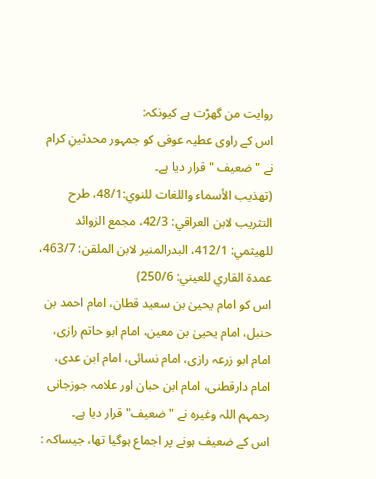روایت من گھڑت ہے کیونکہ:
اس کے راوی عطیہ عوفی کو جمہور محدثینِ کرام نے "ضعیف "قرار دیا ہے۔
(تھذیب الأسماء واللغات للنوي:48/1، طرح التثریب لابن العراقي: 42/3، مجمع الزوائد للھیثمي: 412/1، البدرالمنیر لابن الملقن: 463/7، عمدۃ القاري للعیني: 250/6)
اس کو امام یحییٰ بن سعید قطان، امام احمد بن حنبل، امام یحییٰ بن معین، امام ابو حاتم رازی، امام ابو زرعہ رازی، امام نسائی، امام ابن عدی، امام دارقطنی، امام ابن حبان اور علامہ جوزجانی رحمہم اللہ وغیرہ نے "ضعیف" قرار دیا ہے۔
اس کے ضعیف ہونے پر اجماع ہوگیا تھا، جیساکہ :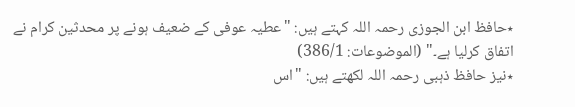٭حافظ ابن الجوزی رحمہ اللہ کہتے ہیں: "عطیہ عوفی کے ضعیف ہونے پر محدثین کرام نے اتفاق کرلیا ہے۔" (الموضوعات: 386/1)
٭نیز حافظ ذہبی رحمہ اللہ لکھتے ہیں: "اس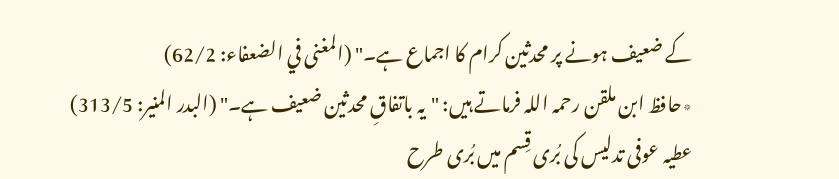کے ضعیف ہونے پر محدثین کرام کا اجماع ہے۔" (المغنی في الضعفاء: 62/2)
٭حافظ ابن ملقن رحمہ اللہ فرماتے ہیں: "یہ باتفاقِ محدثین ضعیف ہے۔" (البدر المنیر: 313/5)
عطیہ عوفی تدلیس کی بُری قِسم میں بُری طرح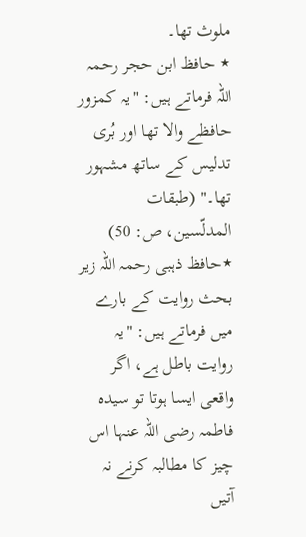ملوث تھا۔
٭ حافظ ابن حجر رحمہ اللہ فرماتے ہیں: "یہ کمزور حافظے والا تھا اور بُری تدلیس کے ساتھ مشہور تھا۔" (طبقات المدلّسین، ص: 50)
٭حافظ ذہبی رحمہ اللہ زیر بحث روایت کے بارے میں فرماتے ہیں: "یہ روایت باطل ہے، اگر واقعی ایسا ہوتا تو سیدہ فاطمہ رضی اللہ عنہا اس چیز کا مطالبہ کرنے نہ آتیں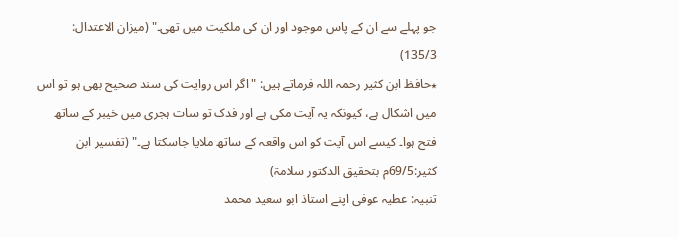جو پہلے سے ان کے پاس موجود اور ان کی ملکیت میں تھی۔" (میزان الاعتدال: 135/3)
٭حافظ ابن کثیر رحمہ اللہ فرماتے ہیں: "اگر اس روایت کی سند صحیح بھی ہو تو اس میں اشکال ہے، کیونکہ یہ آیت مکی ہے اور فدک تو سات ہجری میں خیبر کے ساتھ فتح ہوا۔ کیسے اس آیت کو اس واقعہ کے ساتھ ملایا جاسکتا ہے۔" (تفسیر ابن کثیر:69/5م بتحقیق الدکتور سلامۃ)
تنبیہ: عطیہ عوفی اپنے استاذ ابو سعید محمد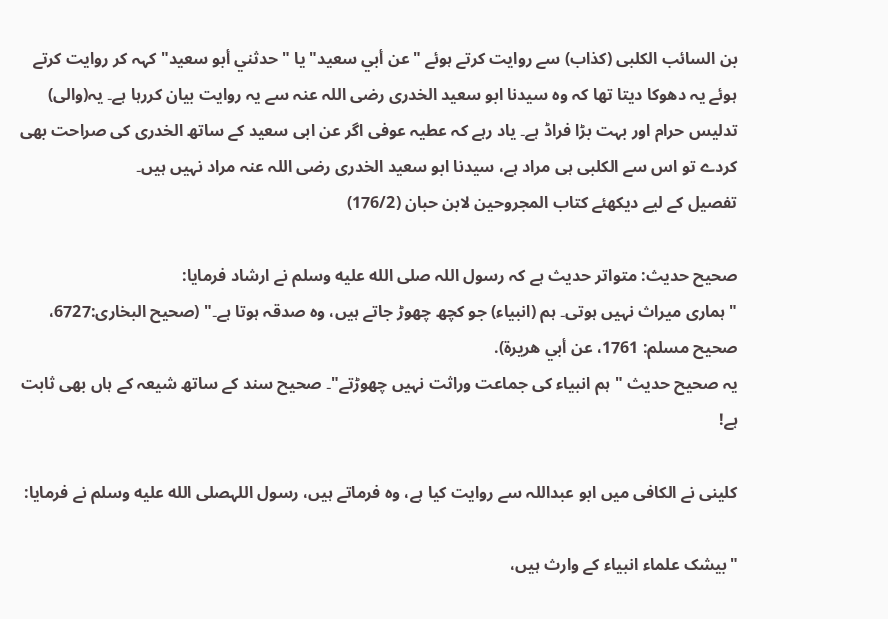بن السائب الکلبی (کذاب) سے روایت کرتے ہوئے "عن أبي سعید" یا "حدثني أبو سعید" کہہ کر روایت کرتے ہوئے یہ دھوکا دیتا تھا کہ وہ سیدنا ابو سعید الخدری رضی اللہ عنہ سے یہ روایت بیان کررہا ہے۔ یہ(والی) تدلیس حرام اور بہت بڑا فراڈ ہے۔ یاد رہے کہ عطیہ عوفی اگر عن ابی سعید کے ساتھ الخدری کی صراحت بھی کردے تو اس سے الکلبی ہی مراد ہے، سیدنا ابو سعید الخدری رضی اللہ عنہ مراد نہیں ہیں۔
تفصیل کے لیے دیکھئے کتاب المجروحین لابن حبان (176/2)

صحیح حدیث: متواتر حدیث ہے کہ رسول اللہ صلى الله عليه وسلم نے ارشاد فرمایا:
"ہماری میراث نہیں ہوتی۔ ہم (انبیاء) جو کچھ چھوڑ جاتے ہیں، وہ صدقہ ہوتا ہے۔" (صحیح البخاری:6727، صحیح مسلم: 1761، عن أبي ھریرۃ).
یہ صحیح حدیث "ہم انبیاء کی جماعت وراثت نہیں چھوڑتے"۔ صحیح سند کے ساتھ شیعہ کے ہاں بھی ثابت ہے!

کلینی نے الکافی میں ابو عبداللہ سے روایت کیا ہے، وہ فرماتے ہیں، رسول اللہصلى الله عليه وسلم نے فرمایا:

"بیشک علماء انبیاء کے وارث ہیں،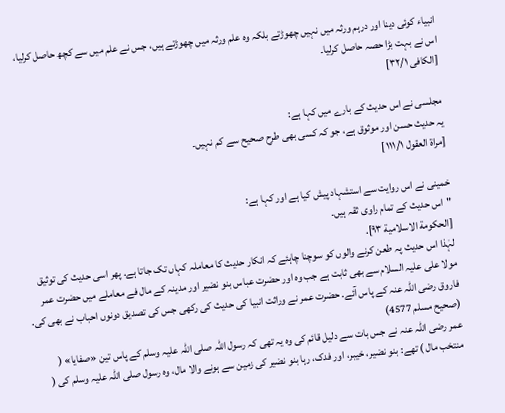انبیاء کوئی دینا اور درہم ورثہ میں نہیں چھوڑتے بلکہ وہ علم ورثہ میں چھوڑتے ہیں، جس نے علم میں سے کچھ حاصل کرلیا، اس نے بہت بڑا حصہ حاصل کرلیا۔
[الکافی ۳۲/۱]

مجلسی نے اس حدیث کے بارے میں کہا ہے:
یہ حدیث حسن اور موثوق ہے، جو کہ کسی بھی طرح صحیح سے کم نہیں۔
[مراة العقول ١١١/۱]

خمینی نے اس روایت سے استشہاد پیش کیا ہے اور کہا ہے:
"اس حدیث کے تمام راوی ثقہ ہیں۔
[الحكومة الاسلامية ۹۳].
لہٰذا اس حدیث پہ طعن کرنے والوں کو سوچنا چاہئے کہ انکار حدیث کا معاملہ کہاں تک جاتا ہے. پھر اسی حدیث کی توثیق مولا علی علیہ السلام سے بھی ثابت ہے جب وہ اور حضرت عباس بنو نضیر اور مدینہ کے مال فے معاملے میں حضرت عمر فاروق رضی اللہ عنہ کے پاس آئے. حضرت عمر نے وراثت انبیا کی حدیث کی رکھی جس کی تصدیق دونوں احباب نے بھی کی. (صحیح مسلم 4577)
عمر رضی اللہ عنہ نے جس بات سے دلیل قائم کی وہ یہ تھی کہ رسول اللہ صلی اللہ علیہ وسلم کے پاس تین «صفایا» ( منتخب مال ) تھے: بنو نضیر، خیبر، اور فدک، رہا بنو نضیر کی زمین سے ہونے والا مال، وہ رسول صلی اللہ علیہ وسلم کی (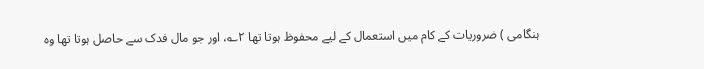ہنگامی ) ضروریات کے کام میں استعمال کے لیے محفوظ ہوتا تھا ۲؎، اور جو مال فدک سے حاصل ہوتا تھا وہ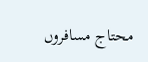محتاج مسافروں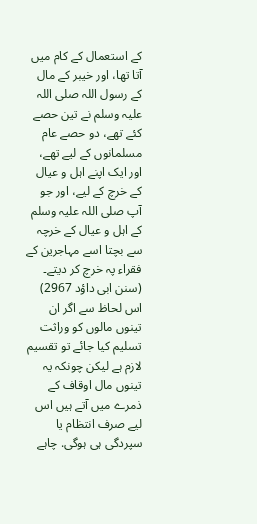کے استعمال کے کام میں آتا تھا، اور خیبر کے مال کے رسول اللہ صلی اللہ علیہ وسلم نے تین حصے کئے تھے، دو حصے عام مسلمانوں کے لیے تھے، اور ایک اپنے اہل و عیال کے خرچ کے لیے، اور جو آپ صلی اللہ علیہ وسلم کے اہل و عیال کے خرچہ سے بچتا اسے مہاجرین کے فقراء پہ خرچ کر دیتے۔ (سنن ابی داؤد 2967)
اس لحاظ سے اگر ان تینوں مالوں کو وراثت تسلیم کیا جائے تو تقسیم لازم ہے لیکن چونکہ یہ تینوں مال اوقاف کے ذمرے میں آتے ہیں اس لیے صرف انتظام یا سپردگی ہی ہوگی. چاہے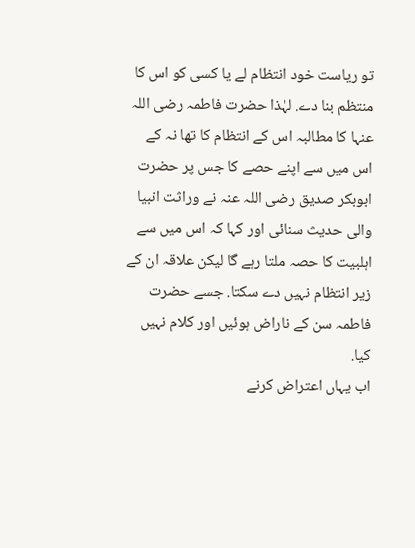تو ریاست خود انتظام لے یا کسی کو اس کا منتظم بنا دے. لہٰذا حضرت فاطمہ رضی اللہ عنہا کا مطالبہ اس کے انتظام کا تھا نہ کے اس میں سے اپنے حصے کا جس پر حضرت ابوبکر صدیق رضی اللہ عنہ نے وراثت انبیا والی حدیث سنائی اور کہا کہ اس میں سے اہلبیت کا حصہ ملتا رہے گا لیکن علاقہ ان کے زیر انتظام نہیں دے سکتا. جسے حضرت فاطمہ سن کے ناراض ہوئیں اور کلام نہیں کیا.
اب یہاں اعتراض کرنے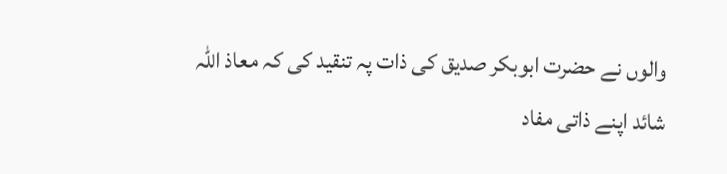والوں نے حضرت ابوبکر صدیق کی ذات پہ تنقید کی کہ معاذ اللہ شائد اپنے ذاتی مفاد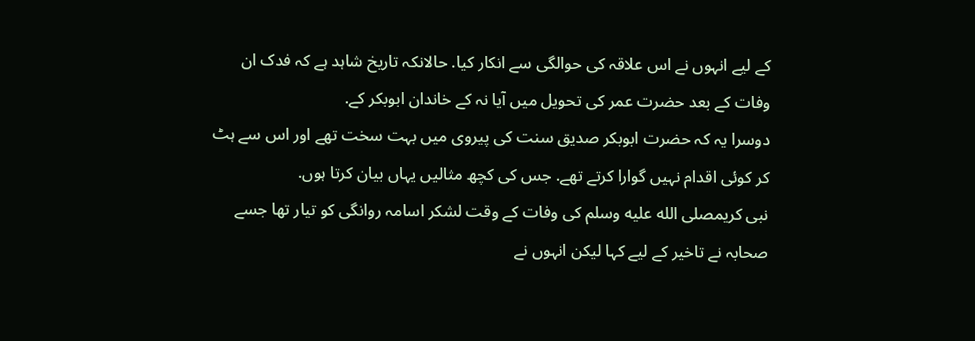کے لیے انہوں نے اس علاقہ کی حوالگی سے انکار کیا. حالانکہ تاریخ شاہد ہے کہ فدک ان وفات کے بعد حضرت عمر کی تحویل میں آیا نہ کے خاندان ابوبکر کے.
دوسرا یہ کہ حضرت ابوبکر صدیق سنت کی پیروی میں بہت سخت تھے اور اس سے ہٹ کر کوئی اقدام نہیں گوارا کرتے تھے. جس کی کچھ مثالیں یہاں بیان کرتا ہوں.
نبی کریمصلى الله عليه وسلم کی وفات کے وقت لشکر اسامہ روانگی کو تیار تھا جسے صحابہ نے تاخیر کے لیے کہا لیکن انہوں نے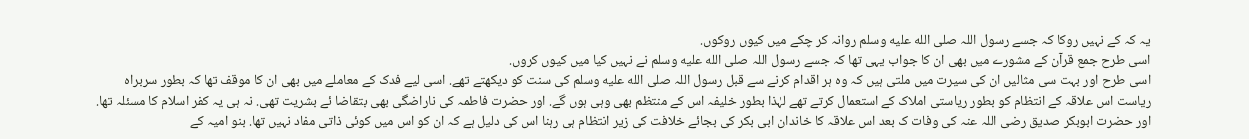یہ کہ کے نہیں روکا کہ جسے رسول اللہ صلى الله عليه وسلم روانہ کر چکے میں کیوں روکوں.
اسی طرح جمع قرآن کے مشورے میں بھی ان کا جواب یہی تھا کہ جسے رسول اللہ صلى الله عليه وسلم نے نہیں کیا میں کیوں کروں.
اسی طرح اور بہت سی مثالیں ان کی سیرت میں ملتی ہیں کہ وہ ہر اقدام کرنے سے قبل رسول اللہ صلى الله عليه وسلم کی سنت کو دیکھتے تھے. اسی لیے فدک کے معاملے میں بھی ان کا موقف تھا کہ بطور سربراہ ریاست اس علاقہ کے انتظام کو بطور ریاستی املاک کے استعمال کرتے تھے لہٰذا بطور خلیفہ اس کے منتظم بھی وہی ہوں گے. اور حضرت فاطمہ کی ناراضگی بھی بتقاضا ئے بشریت تھی. نہ ہی یہ کفر اسلام کا مسئلہ تھا. اور حضرت ابوبکر صدیق رضی اللہ عنہ کی وفات ک بعد اس علاقہ کا خاندان ابی بکر کی بجائے خلافت کی زیر انتظام ہی رہنا اس کی دلیل ہے کہ ان کو اس میں کوئی ذاتی مفاد نہیں تھا. بنو امیہ کے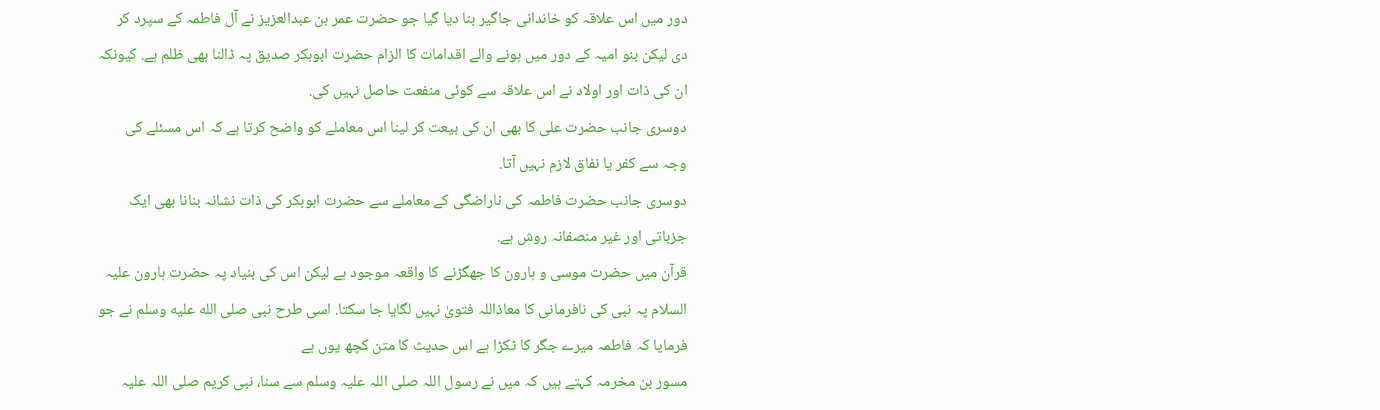دور میں اس علاقہ کو خاندانی جاگیر بنا دیا گیا جو حضرت عمر بن عبدالعزیز نے آل فاطمہ کے سپرد کر دی لیکن بنو امیہ کے دور میں ہونے والے اقدامات کا الزام حضرت ابوبکر صدیق پہ ڈالنا بھی ظلم ہے. کیونکہ ان کی ذات اور اولاد نے اس علاقہ سے کوئی منفعت حاصل نہیں کی.
دوسری جانب حضرت علی کا بھی ان کی بیعت کر لینا اس معاملے کو واضح کرتا ہے کہ اس مسئلے کی وجہ سے کفر یا نفاق لازم نہیں آتا.
دوسری جانب حضرت فاطمہ کی ناراضگی کے معاملے سے حضرت ابوبکر کی ذات نشانہ بنانا بھی ایک جزباتی اور غیر منصفانہ روش ہے.
قرآن میں حضرت موسی و ہارون کا جھگڑنے کا واقعہ موجود ہے لیکن اس کی بنیاد پہ حضرت ہارون علیہ السلام پہ نبی کی نافرمانی کا معاذاللہ فتویٰ نہیں لگایا جا سکتا. اسی طرح نبی صلى الله عليه وسلم نے جو فرمایا کہ فاطمہ میرے جگر کا ٹکڑا ہے اس حدیث کا متن کچھ یوں ہے
مسور بن مخرمہ کہتے ہیں کہ میں نے رسول اللہ صلی اللہ علیہ وسلم سے سنا، نبی کریم صلی اللہ علیہ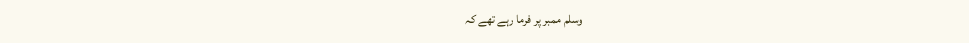وسلم ممبر پر فرما رہے تھے کہ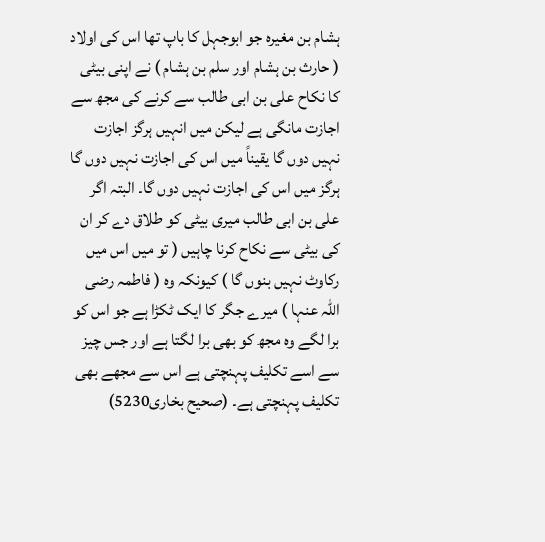ہشام بن مغیرہ جو ابوجہل کا باپ تھا اس کی اولاد ( حارث بن ہشام اور سلم بن ہشام ) نے اپنی بیٹی کا نکاح علی بن ابی طالب سے کرنے کی مجھ سے اجازت مانگی ہے لیکن میں انہیں ہرگز اجازت نہیں دوں گا یقیناً میں اس کی اجازت نہیں دوں گا ہرگز میں اس کی اجازت نہیں دوں گا۔ البتہ اگر علی بن ابی طالب میری بیٹی کو طلاق دے کر ان کی بیٹی سے نکاح کرنا چاہیں ( تو میں اس میں رکاوٹ نہیں بنوں گا ) کیونکہ وہ ( فاطمہ رضی اللہ عنہا ) میرے جگر کا ایک ٹکڑا ہے جو اس کو برا لگے وہ مجھ کو بھی برا لگتا ہے اور جس چیز سے اسے تکلیف پہنچتی ہے اس سے مجھے بھی تکلیف پہنچتی ہے۔ (صحیح بخاری5230)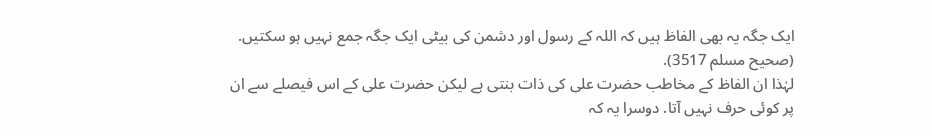ایک جگہ یہ بھی الفاظ ہیں کہ اللہ کے رسول اور دشمن کی بیٹی ایک جگہ جمع نہیں ہو سکتیں. (صحیح مسلم 3517).
لہٰذا ان الفاظ کے مخاطب حضرت علی کی ذات بنتی ہے لیکن حضرت علی کے اس فیصلے سے ان پر کوئی حرف نہیں آتا. دوسرا یہ کہ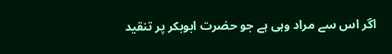اگر اس سے مراد وہی ہے جو حضرت ابوبکر پر تنقید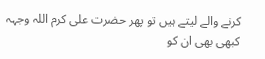کرنے والے لیتے ہیں تو پھر حضرت علی کرم اللہ وجہہ کبھی بھی ان کو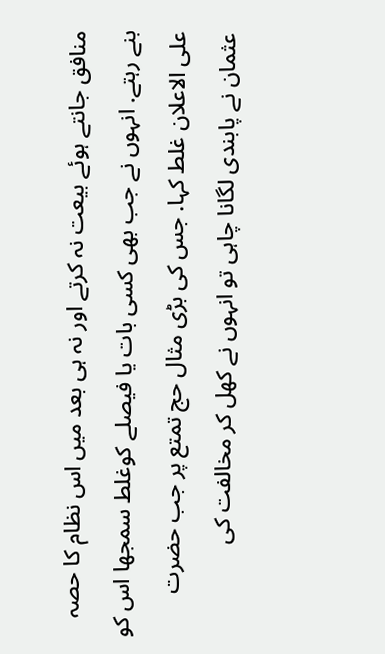منافق جانتے ہوئے بیعت نہ کرتے اور نہ ہی بعد میں اس نظام کا حصہ بنے رہتے. انہوں نے جب بھی کسی بات یا فیصلے کوغلط سمجھا اس کو علی الاعلان غلط کہا. جس کی بڑی مثال حج تمتع پر جب حضرت عثمان نے پابندی لگانا چاہی تو انہوں نے کھل کر مخالفت کی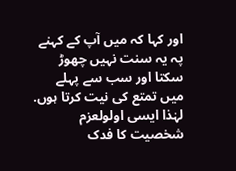اور کہا کہ میں آپ کے کہنے پہ یہ سنت نہیں چھوڑ سکتا اور سب سے پہلے میں تمتع کی نیت کرتا ہوں.
لہٰذا ایسی اولولعزم شخصیت کا فدک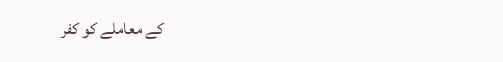کے معاملے کو کفر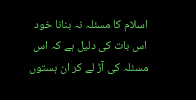اسلام کا مسئلہ نہ بنانا خود اس بات کی دلیل ہے کہ اس مسئلہ کی آڑ لے کر ان ہستوں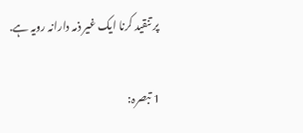پر تنقید کرنا ایک غیر ذمہ دارانہ رویہ ہے.

1 تبصرہ: